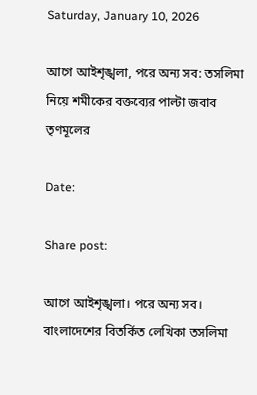Saturday, January 10, 2026

আগে আইশৃঙ্খলা, পরে অন্য সব: তসলিমা নিয়ে শমীকের বক্তব্যের পাল্টা জবাব তৃণমূলের

Date:

Share post:

আগে আইশৃঙ্খলা। পরে অন্য সব। বাংলাদেশের বিতর্কিত লেখিকা তসলিমা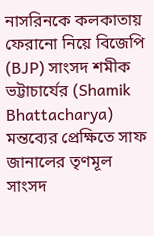নাসরিনকে কলকাতায় ফেরানো নিয়ে বিজেপি (BJP) সাংসদ শমীক ভট্টাচার্যের (Shamik Bhattacharya) মন্তব্যের প্রেক্ষিতে সাফ জানালের তৃণমূল সাংসদ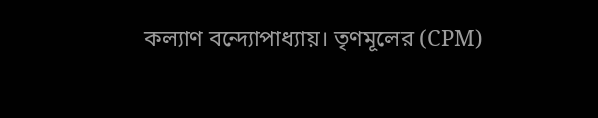কল্যাণ বন্দ্যোপাধ্যায়। তৃণমূলের (CPM)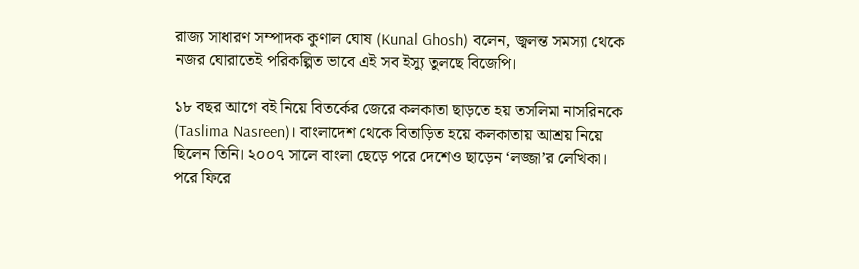রাজ্য সাধারণ সম্পাদক কুণাল ঘোষ (Kunal Ghosh) বলেন, জ্বলন্ত সমস্যা থেকে নজর ঘোরাতেই পরিকল্পিত ভাবে এই সব ইস্যু তুলছে বিজেপি।

১৮ বছর আগে বই নিয়ে বিতর্কের জেরে কলকাতা ছাড়তে হয় তসলিমা নাসরিনকে (Taslima Nasreen)। বাংলাদেশ থেকে বিতাড়িত হয়ে কলকাতায় আশ্রয় নিয়ে ছিলেন তিনি। ২০০৭ সালে বাংলা ছেড়ে পরে দেশেও ছাড়েন ‘লজ্জা’র লেখিকা। পরে ফিরে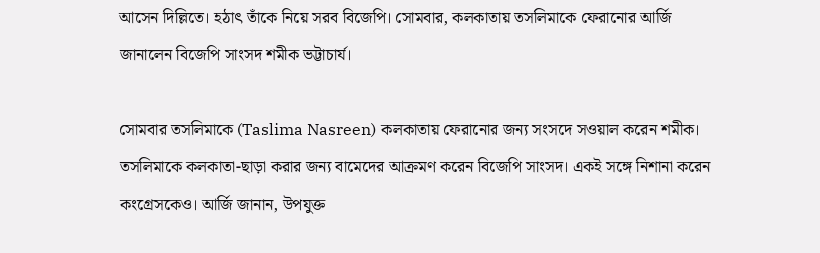আসেন দিল্লিতে। হঠাৎ তাঁকে নিয়ে সরব বিজেপি। সোমবার, কলকাতায় তসলিমাকে ফেরানোর আর্জি জানালেন বিজেপি সাংসদ শমীক ভট্টাচার্য।

সোমবার তসলিমাকে (Taslima Nasreen) কলকাতায় ফেরানোর জন্য সংসদে সওয়াল করেন শমীক। তসলিমাকে কলকাতা-ছাড়া করার জন্য বামেদের আক্রমণ করেন বিজেপি সাংসদ। একই সঙ্গে নিশানা করেন কংগ্রেসকেও। আর্জি জানান, উপযুক্ত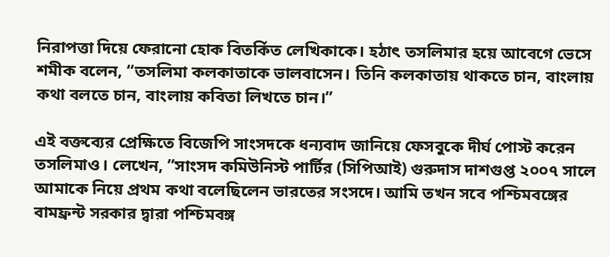নিরাপত্তা দিয়ে ফেরানো হোক বিতর্কিত লেখিকাকে। হঠাৎ তসলিমার হয়ে আবেগে ভেসে শমীক বলেন, “তসলিমা কলকাতাকে ভালবাসেন। তিনি কলকাতায় থাকতে চান, বাংলায় কথা বলতে চান, বাংলায় কবিতা লিখতে চান।”

এই বক্তব্যের প্রেক্ষিতে বিজেপি সাংসদকে ধন্যবাদ জানিয়ে ফেসবুকে দীর্ঘ পোস্ট করেন তসলিমাও। লেখেন, ”সাংসদ কমিউনিস্ট পার্টির (সিপিআই) গুরুদাস দাশগুপ্ত ২০০৭ সালে আমাকে নিয়ে প্রথম কথা বলেছিলেন ভারতের সংসদে। আমি তখন সবে পশ্চিমবঙ্গের বামফ্রন্ট সরকার দ্বারা পশ্চিমবঙ্গ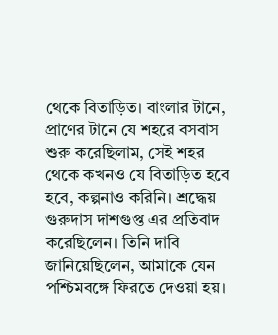থেকে বিতাড়িত। বাংলার টানে, প্রাণের টানে যে শহরে বসবাস শুরু করেছিলাম, সেই শহর থেকে কখনও যে বিতাড়িত হবে হবে, কল্পনাও করিনি। শ্রদ্ধেয় গুরুদাস দাশগুপ্ত এর প্রতিবাদ করেছিলেন। তিনি দাবি জানিয়েছিলেন, আমাকে যেন পশ্চিমবঙ্গে ফিরতে দেওয়া হয়।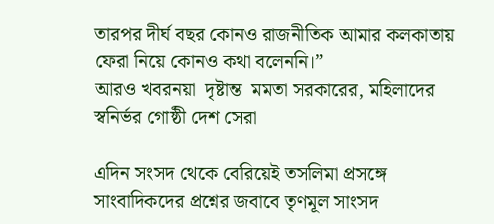তারপর দীর্ঘ বছর কোনও রাজনীতিক আমার কলকাতায় ফেরা নিয়ে কোনও কথা বলেননি।”
আরও খবরনয়া  দৃষ্টান্ত  মমতা সরকারের, মহিলাদের স্বনির্ভর গোষ্ঠী দেশ সেরা

এদিন সংসদ থেকে বেরিয়েই তসলিমা প্রসঙ্গে সাংবাদিকদের প্রশ্নের জবাবে তৃণমূল সাংসদ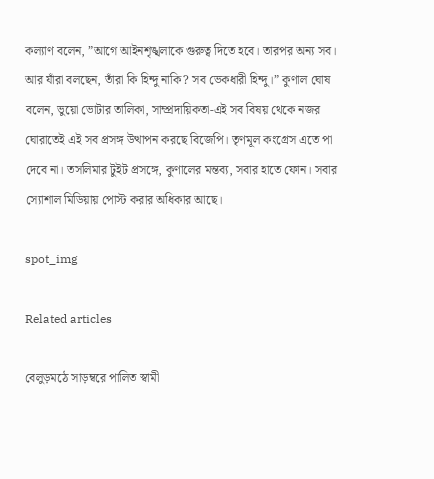কল্যাণ বলেন, ”আগে আইনশৃঙ্খলাকে গুরুত্ব দিতে হবে। তারপর অন্য সব। আর যাঁরা বলছেন, তাঁরা কি হিন্দু নাকি? সব ভেকধারী হিন্দু।” কুণাল ঘোষ বলেন, ভুয়ো ভোটার তালিকা, সাম্প্রদায়িকতা-এই সব বিষয় থেকে নজর ঘোরাতেই এই সব প্রসঙ্গ উত্থাপন করছে বিজেপি। তৃণমূল কংগ্রেস এতে পা দেবে না। তসলিমার টুইট প্রসঙ্গে, কুণালের মন্তব্য, সবার হাতে ফোন। সবার স্যোশাল মিডিয়ায় পোস্ট করার অধিকার আছে।

spot_img

Related articles

বেলুড়মঠে সাড়ম্বরে পালিত স্বামী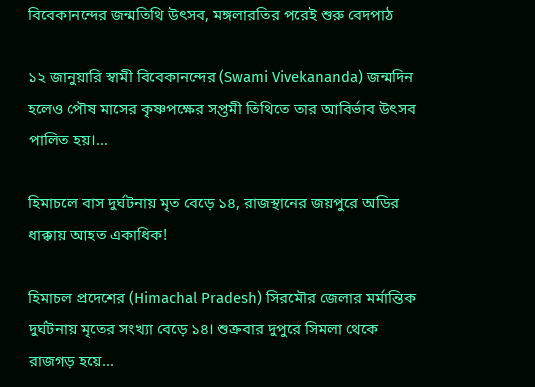বিবেকানন্দের জন্মতিথি উৎসব, মঙ্গলারতির পরেই শুরু বেদপাঠ

১২ জানুয়ারি স্বামী বিবেকানন্দের (Swami Vivekananda) জন্মদিন হলেও পৌষ মাসের কৃষ্ণপক্ষের সপ্তমী তিথিতে তার আবির্ভাব উৎসব পালিত হয়।...

হিমাচলে বাস দুর্ঘটনায় মৃত বেড়ে ১৪, রাজস্থানের জয়পুরে অডির ধাক্কায় আহত একাধিক!

হিমাচল প্রদেশের (Himachal Pradesh) সিরমৌর জেলার মর্মান্তিক দুর্ঘটনায় মৃতের সংখ্যা বেড়ে ১৪। শুক্রবার দুপুরে সিমলা থেকে রাজগড় হয়ে...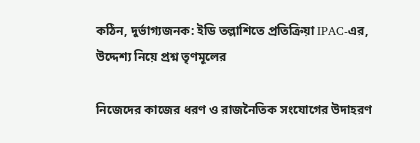কঠিন, দুর্ভাগ্যজনক: ইডি তল্লাশিতে প্রতিক্রিয়া IPAC-এর, উদ্দেশ্য নিয়ে প্রশ্ন তৃণমূলের

নিজেদের কাজের ধরণ ও রাজনৈতিক সংযোগের উদাহরণ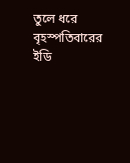তুলে ধরে বৃহস্পতিবারের ইডি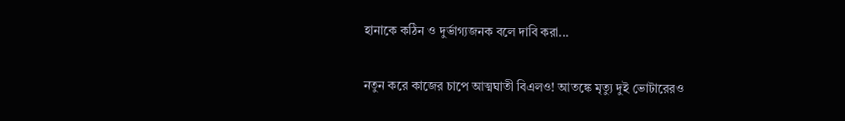হানাকে কঠিন ও দুর্ভাগ্যজনক বলে দাবি করা...

নতুন করে কাজের চাপে আত্মঘাতী বিএলও! আতঙ্কে মৃত্যু দুই ভোটারেরও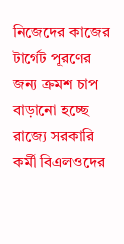নিজেদের কাজের টার্গেট পূরণের জন্য ক্রমশ চাপ বাড়ানো হচ্ছে রাজ্যে সরকারি কর্মী বিএলওদের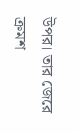উপর। তার জেরে ক্রমশ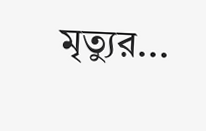মৃত্যুর...